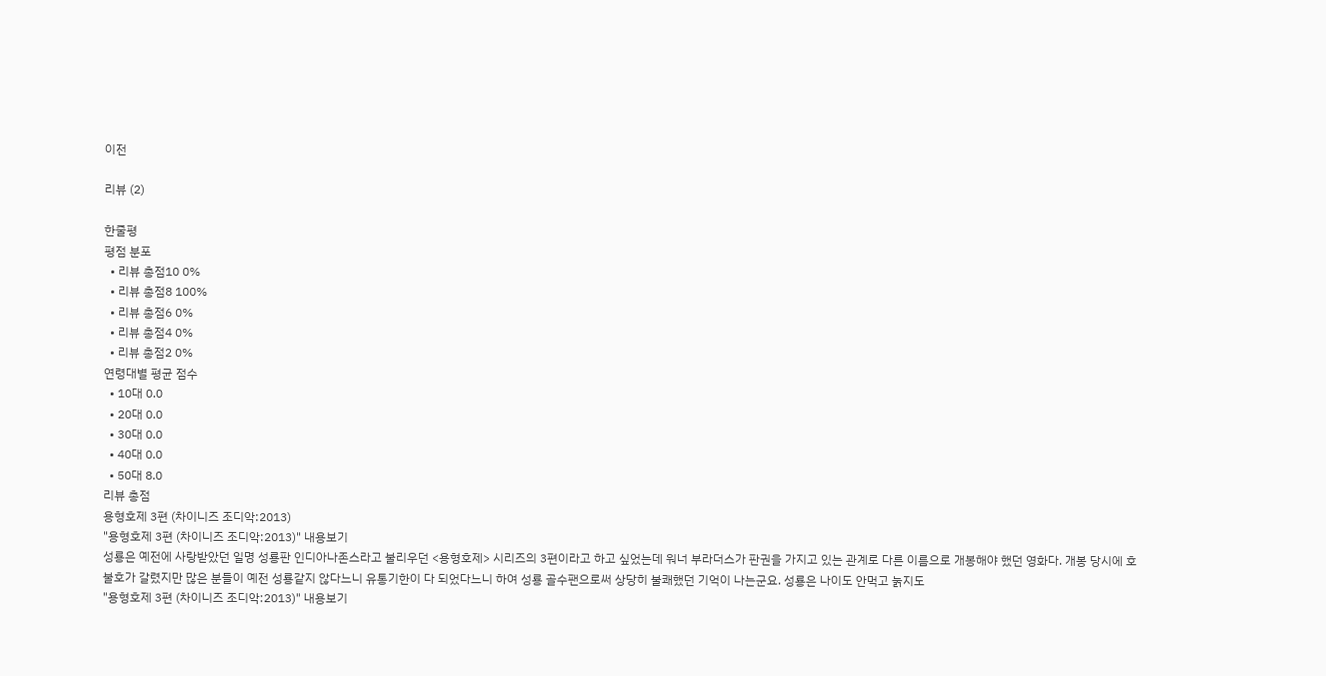이전

리뷰 (2)

한줄평
평점 분포
  • 리뷰 총점10 0%
  • 리뷰 총점8 100%
  • 리뷰 총점6 0%
  • 리뷰 총점4 0%
  • 리뷰 총점2 0%
연령대별 평균 점수
  • 10대 0.0
  • 20대 0.0
  • 30대 0.0
  • 40대 0.0
  • 50대 8.0
리뷰 총점
용형호제 3편 (차이니즈 조디악:2013)
"용형호제 3편 (차이니즈 조디악:2013)" 내용보기
성룡은 예전에 사랑받았던 일명 성룡판 인디아나존스라고 불리우던 <용형호제> 시리즈의 3편이라고 하고 싶었는데 워너 부라더스가 판권을 가지고 있는 관계로 다른 이름으로 개봉해야 했던 영화다. 개봉 당시에 호불호가 갈렸지만 많은 분들이 예전 성룡같지 않다느니 유통기한이 다 되었다느니 하여 성룡 골수팬으로써 상당히 불쾌했던 기억이 나는군요. 성룡은 나이도 안먹고 눍지도
"용형호제 3편 (차이니즈 조디악:2013)" 내용보기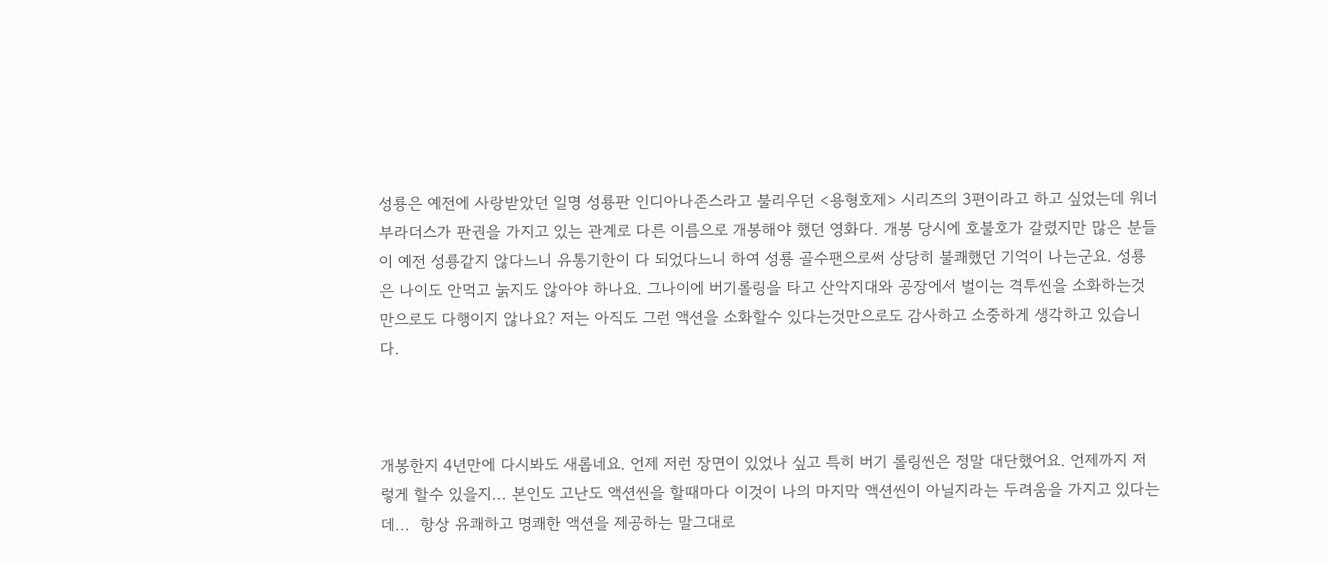성룡은 예전에 사랑받았던 일명 성룡판 인디아나존스라고 불리우던 <용형호제> 시리즈의 3편이라고 하고 싶었는데 워너 부라더스가 판권을 가지고 있는 관계로 다른 이름으로 개봉해야 했던 영화다. 개봉 당시에 호불호가 갈렸지만 많은 분들이 예전 성룡같지 않다느니 유통기한이 다 되었다느니 하여 성룡 골수팬으로써 상당히 불쾌했던 기억이 나는군요. 성룡은 나이도 안먹고 눍지도 않아야 하나요. 그나이에 버기롤링을 타고 산악지대와 공장에서 벌이는 격투씬을 소화하는것만으로도 다행이지 않나요? 저는 아직도 그런 액션을 소화할수 있다는것만으로도 감사하고 소중하게 생각하고 있습니다.



개봉한지 4년만에 다시봐도 새롭네요. 언제 저런 장면이 있었나 싶고 특히 버기 롤링씬은 정말 대단했어요. 언제까지 저렇게 할수 있을지... 본인도 고난도 액션씬을 할때마다 이것이 나의 마지막 액션씬이 아닐지라는 두려움을 가지고 있다는데...  항상 유쾌하고 명쾌한 액션을 제공하는 말그대로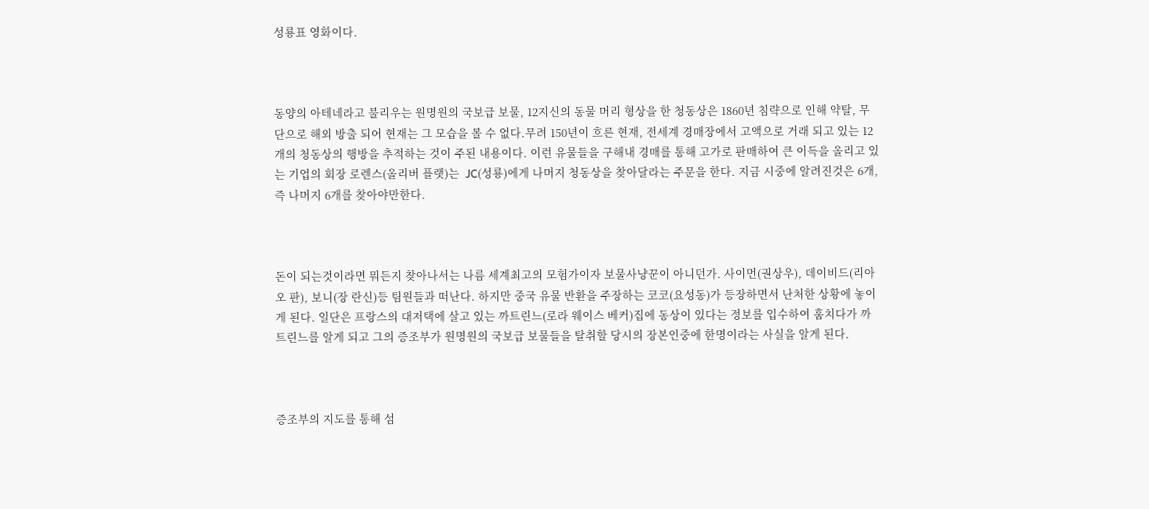성룡표 영화이다.



동양의 아테네라고 불리우는 원명원의 국보급 보물, 12지신의 동물 머리 형상을 한 청동상은 1860년 침략으로 인해 약탈, 무단으로 해외 방출 되어 현재는 그 모습을 볼 수 없다.무려 150년이 흐른 현재, 전세계 경매장에서 고액으로 거래 되고 있는 12개의 청동상의 행방을 추적하는 것이 주된 내용이다. 이런 유물들을 구해내 경매를 통해 고가로 판매하여 큰 이득을 올리고 있는 기업의 회장 로렌스(올리버 플랫)는  JC(성룡)에게 나머지 청동상을 찾아달라는 주문을 한다. 지금 시중에 알려진것은 6개, 즉 나머지 6개를 찾아야만한다.



돈이 되는것이라면 뭐든지 찾아나서는 나름 세계최고의 모험가이자 보물사냥꾼이 아니던가. 사이먼(권상우), 데이비드(리아오 판), 보니(장 란신)등 팀원들과 떠난다. 하지만 중국 유물 반환을 주장하는 코코(요성동)가 등장하면서 난처한 상황에 놓이게 된다. 일단은 프랑스의 대저택에 살고 있는 까트린느(로라 웨이스 베커)집에 동상이 있다는 정보를 입수하여 훔치다가 까트린느를 알게 되고 그의 증조부가 원명원의 국보급 보물들을 탈취할 당시의 장본인중에 한명이라는 사실을 알게 된다.



증조부의 지도를 통해 섬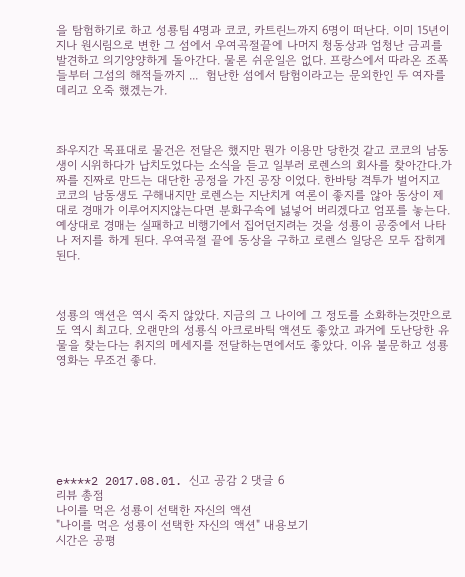을 탐험하기로 하고 성룡팀 4명과 코코, 카트린느까지 6명이 떠난다. 이미 15년이 지나 원시림으로 변한 그 섬에서 우여곡절끝에 나머지 청동상과 엄청난 금괴를 발견하고 의기양양하게 돌아간다. 물론 쉬운일은 없다. 프랑스에서 따라온 조폭들부터 그섬의 해적들까지 ...  험난한 섬에서 탐험이라고는 문외한인 두 여자를 데리고 오죽 했겠는가.



좌우지간 목표대로 물건은 전달은 했지만 뭔가 이용만 당한것 같고 코코의 남동생이 시위하다가 납치도었다는 소식을 듣고 일부러 로렌스의 회사를 찾아간다.가짜를 진짜로 만드는 대단한 공정을 가진 공장 이었다. 한바탕 격투가 벌어지고 코코의 남동생도 구해내지만 로렌스는 지난치게 여론이 좋지를 않아 동상이 제대로 경매가 이루어지지않는다면 분화구속에 넗넣어 버리겠다고 엄포를 놓는다.예상대로 경매는 실패하고 비행기에서 집어던지려는 것을 성룡이 공중에서 나타나 저지를 하게 된다. 우여곡절 끝에 동상을 구하고 로렌스 일당은 모두 잡히게 된다.



성룡의 액션은 역시 죽지 않았다. 지금의 그 나이에 그 정도를 소화하는것만으로도 역시 최고다. 오랜만의 성룡식 아크로바틱 액션도 좋았고 과거에 도난당한 유물을 찾는다는 취지의 메세지를 전달하는면에서도 좋았다. 이유 불문하고 성룡영화는 무조건 좋다.







e****2 2017.08.01. 신고 공감 2 댓글 6
리뷰 총점
나이를 먹은 성룡이 선택한 자신의 액션
"나이를 먹은 성룡이 선택한 자신의 액션" 내용보기
시간은 공평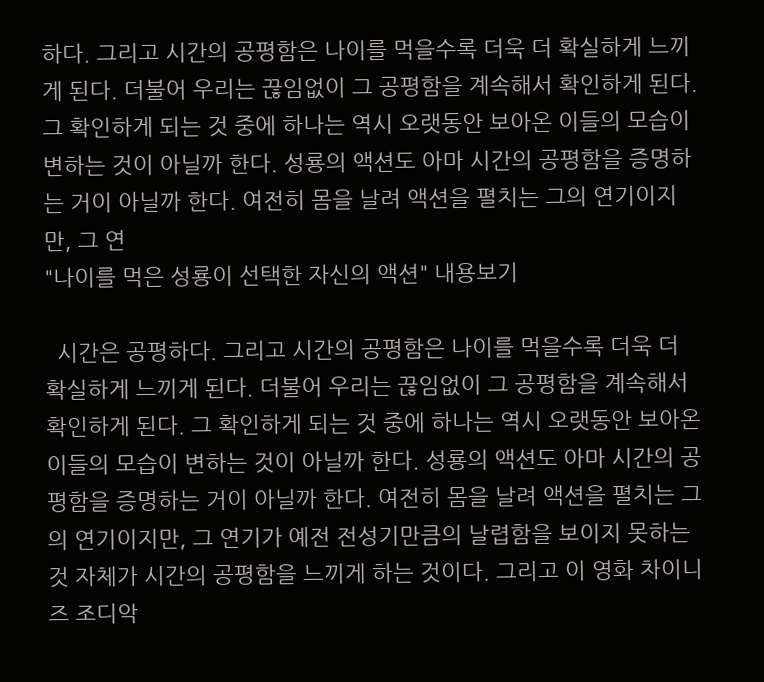하다. 그리고 시간의 공평함은 나이를 먹을수록 더욱 더 확실하게 느끼게 된다. 더불어 우리는 끊임없이 그 공평함을 계속해서 확인하게 된다. 그 확인하게 되는 것 중에 하나는 역시 오랫동안 보아온 이들의 모습이 변하는 것이 아닐까 한다. 성룡의 액션도 아마 시간의 공평함을 증명하는 거이 아닐까 한다. 여전히 몸을 날려 액션을 펼치는 그의 연기이지만, 그 연
"나이를 먹은 성룡이 선택한 자신의 액션" 내용보기

  시간은 공평하다. 그리고 시간의 공평함은 나이를 먹을수록 더욱 더 확실하게 느끼게 된다. 더불어 우리는 끊임없이 그 공평함을 계속해서 확인하게 된다. 그 확인하게 되는 것 중에 하나는 역시 오랫동안 보아온 이들의 모습이 변하는 것이 아닐까 한다. 성룡의 액션도 아마 시간의 공평함을 증명하는 거이 아닐까 한다. 여전히 몸을 날려 액션을 펼치는 그의 연기이지만, 그 연기가 예전 전성기만큼의 날렵함을 보이지 못하는 것 자체가 시간의 공평함을 느끼게 하는 것이다. 그리고 이 영화 차이니즈 조디악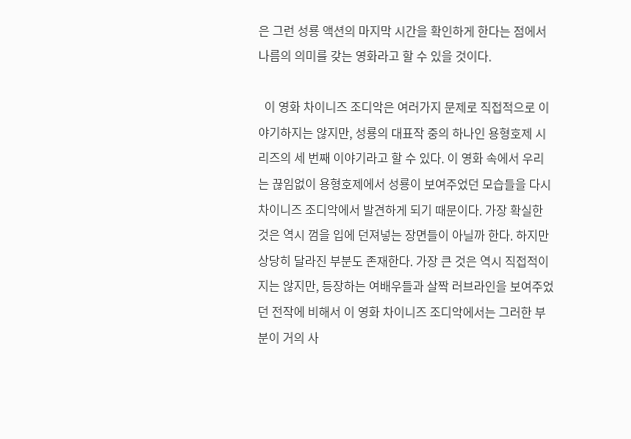은 그런 성룡 액션의 마지막 시간을 확인하게 한다는 점에서 나름의 의미를 갖는 영화라고 할 수 있을 것이다.

  이 영화 차이니즈 조디악은 여러가지 문제로 직접적으로 이야기하지는 않지만, 성룡의 대표작 중의 하나인 용형호제 시리즈의 세 번째 이야기라고 할 수 있다. 이 영화 속에서 우리는 끊임없이 용형호제에서 성룡이 보여주었던 모습들을 다시 차이니즈 조디악에서 발견하게 되기 때문이다. 가장 확실한 것은 역시 껌을 입에 던져넣는 장면들이 아닐까 한다. 하지만 상당히 달라진 부분도 존재한다. 가장 큰 것은 역시 직접적이지는 않지만, 등장하는 여배우들과 살짝 러브라인을 보여주었던 전작에 비해서 이 영화 차이니즈 조디악에서는 그러한 부분이 거의 사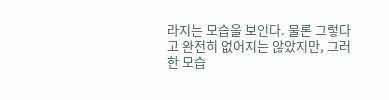라지는 모습을 보인다. 물론 그렇다고 완전히 없어지는 않았지만, 그러한 모습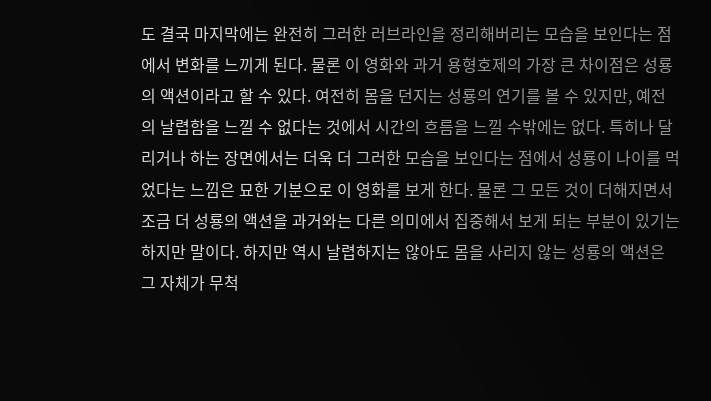도 결국 마지막에는 완전히 그러한 러브라인을 정리해버리는 모습을 보인다는 점에서 변화를 느끼게 된다. 물론 이 영화와 과거 용형호제의 가장 큰 차이점은 성룡의 액션이라고 할 수 있다. 여전히 몸을 던지는 성룡의 연기를 볼 수 있지만, 예전의 날렵함을 느낄 수 없다는 것에서 시간의 흐름을 느낄 수밖에는 없다. 특히나 달리거나 하는 장면에서는 더욱 더 그러한 모습을 보인다는 점에서 성룡이 나이를 먹었다는 느낌은 묘한 기분으로 이 영화를 보게 한다. 물론 그 모든 것이 더해지면서 조금 더 성룡의 액션을 과거와는 다른 의미에서 집중해서 보게 되는 부분이 있기는 하지만 말이다. 하지만 역시 날렵하지는 않아도 몸을 사리지 않는 성룡의 액션은 그 자체가 무척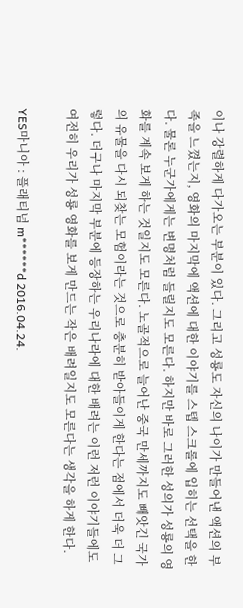이나 강렬하게 다가오는 부분이 있다. 그리고 성룡도 자신의 나이가 만들어낸 액션의 부족을 느꼈는지, 영화의 마지막에 액션에 대한 이야기를 스텝 스크롤에 입히는 선택을 한다. 물론 누군가에게는 변명처럼 들릴지도 모른다. 하지만 바로 그러한 성의가 성룡의 영화를 계속 보게 하는 것일지도 모른다. 노골적으로 늘어난 중국 만세까지도 빼앗긴 국가의 유물을 다시 되찾는 모험이라는 것으로 충분히 받아들이게 한다는 점에서 더욱 더 그렇다. 더구나 마지막 부분에 등장하는 우리나라에 대한 배려는 이런 저런 이야기들에도 여전히 우리가 성룡 영화를 보게 만드는 작은 배려일지도 모른다는 생각을 하게 한다.

YES마니아 : 플래티넘 m******d 2016.04.24.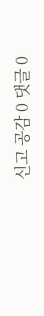신고 공감 0 댓글 0